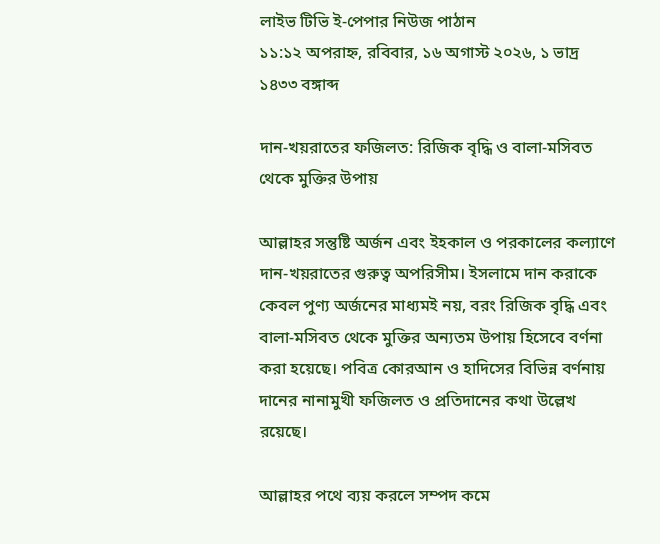লাইভ টিভি ই-পেপার নিউজ পাঠান
১১:১২ অপরাহ্ন, রবিবার, ১৬ অগাস্ট ২০২৬, ১ ভাদ্র ১৪৩৩ বঙ্গাব্দ

দান-খয়রাতের ফজিলত: রিজিক বৃদ্ধি ও বালা-মসিবত থেকে মুক্তির উপায়

আল্লাহর সন্তুষ্টি অর্জন এবং ইহকাল ও পরকালের কল্যাণে দান-খয়রাতের গুরুত্ব অপরিসীম। ইসলামে দান করাকে কেবল পুণ্য অর্জনের মাধ্যমই নয়, বরং রিজিক বৃদ্ধি এবং বালা-মসিবত থেকে মুক্তির অন্যতম উপায় হিসেবে বর্ণনা করা হয়েছে। পবিত্র কোরআন ও হাদিসের বিভিন্ন বর্ণনায় দানের নানামুখী ফজিলত ও প্রতিদানের কথা উল্লেখ রয়েছে।

আল্লাহর পথে ব্যয় করলে সম্পদ কমে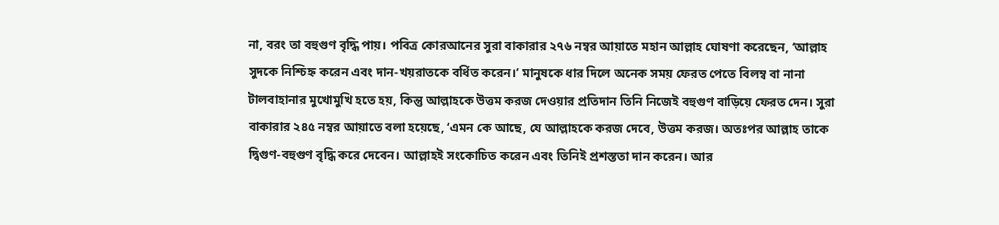না, বরং তা বহুগুণ বৃদ্ধি পায়। পবিত্র কোরআনের সুরা বাকারার ২৭৬ নম্বর আয়াতে মহান আল্লাহ ঘোষণা করেছেন, ‘আল্লাহ সুদকে নিশ্চিহ্ন করেন এবং দান-খয়রাতকে বর্ধিত করেন।’ মানুষকে ধার দিলে অনেক সময় ফেরত পেতে বিলম্ব বা নানা টালবাহানার মুখোমুখি হতে হয়, কিন্তু আল্লাহকে উত্তম করজ দেওয়ার প্রতিদান তিনি নিজেই বহুগুণ বাড়িয়ে ফেরত দেন। সুরা বাকারার ২৪৫ নম্বর আয়াতে বলা হয়েছে, ‘এমন কে আছে, যে আল্লাহকে করজ দেবে, উত্তম করজ। অতঃপর আল্লাহ তাকে দ্বিগুণ-বহুগুণ বৃদ্ধি করে দেবেন। আল্লাহই সংকোচিত করেন এবং তিনিই প্রশস্ততা দান করেন। আর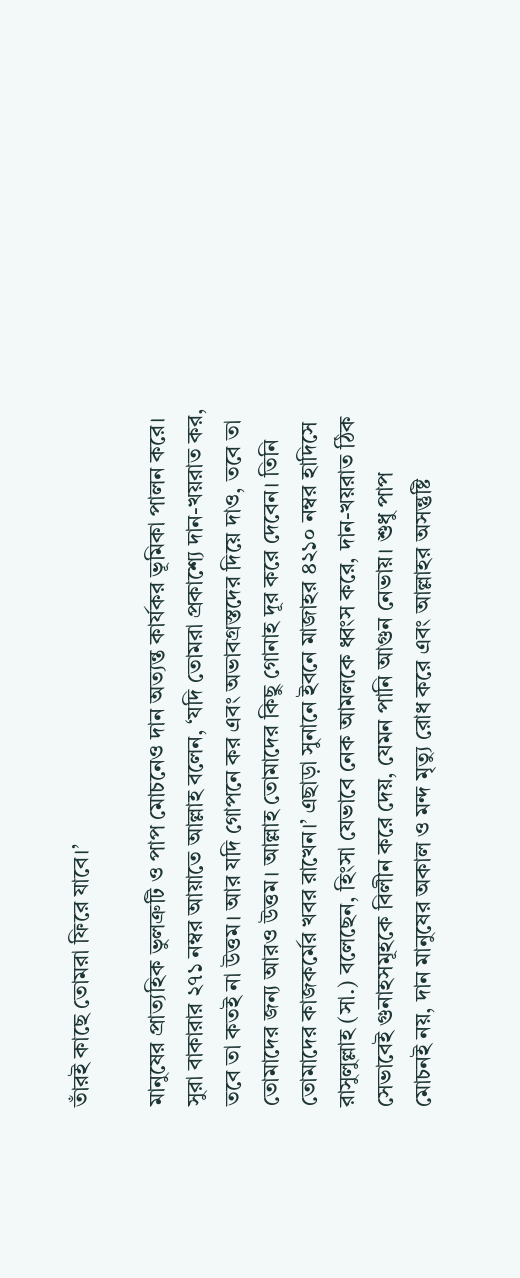তাঁরই কাছে তোমরা ফিরে যাবে।’

মানুষের প্রাত্যহিক ভুলত্রুটি ও পাপ মোচনেও দান অত্যন্ত কার্যকর ভূমিকা পালন করে। সুরা বাকারার ২৭১ নম্বর আয়াতে আল্লাহ বলেন, ‘যদি তোমরা প্রকাশ্যে দান-খয়রাত কর, তবে তা কতই না উত্তম। আর যদি গোপনে কর এবং অভাবগ্রস্তদের দিয়ে দাও, তবে তা তোমাদের জন্য আরও উত্তম। আল্লাহ তোমাদের কিছু গোনাহ দূর করে দেবেন। তিনি তোমাদের কাজকর্মের খবর রাখেন।’ এছাড়া সুনানে ইবনে মাজাহর ৪২১০ নম্বর হাদিসে রাসুলুল্লাহ (সা.) বলেছেন, হিংসা যেভাবে নেক আমলকে ধ্বংস করে, দান-খয়রাত ঠিক সেভাবেই গুনাহসমূহকে বিলীন করে দেয়, যেমন পানি আগুন নেভায়। শুধু পাপ মোচনই নয়, দান মানুষের অকাল ও মন্দ মৃত্যু রোধ করে এবং আল্লাহর অসন্তুষ্টি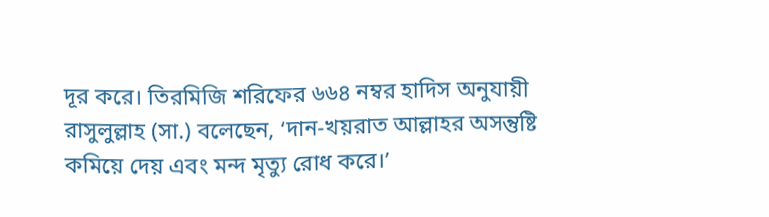দূর করে। তিরমিজি শরিফের ৬৬৪ নম্বর হাদিস অনুযায়ী রাসুলুল্লাহ (সা.) বলেছেন, ‘দান-খয়রাত আল্লাহর অসন্তুষ্টি কমিয়ে দেয় এবং মন্দ মৃত্যু রোধ করে।’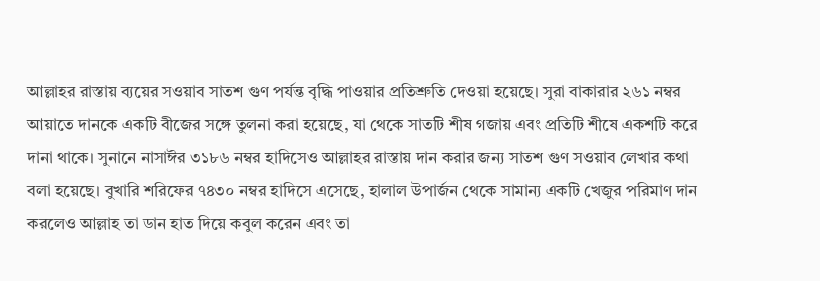আল্লাহর রাস্তায় ব্যয়ের সওয়াব সাতশ গুণ পর্যন্ত বৃদ্ধি পাওয়ার প্রতিশ্রুতি দেওয়া হয়েছে। সুরা বাকারার ২৬১ নম্বর আয়াতে দানকে একটি বীজের সঙ্গে তুলনা করা হয়েছে, যা থেকে সাতটি শীষ গজায় এবং প্রতিটি শীষে একশটি করে দানা থাকে। সুনানে নাসাঈর ৩১৮৬ নম্বর হাদিসেও আল্লাহর রাস্তায় দান করার জন্য সাতশ গুণ সওয়াব লেখার কথা বলা হয়েছে। বুখারি শরিফের ৭৪৩০ নম্বর হাদিসে এসেছে, হালাল উপার্জন থেকে সামান্য একটি খেজুর পরিমাণ দান করলেও আল্লাহ তা ডান হাত দিয়ে কবুল করেন এবং তা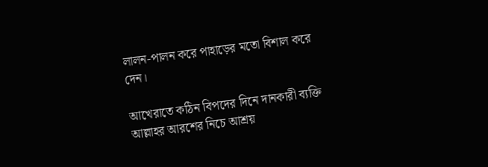লালন-পালন করে পাহাড়ের মতো বিশাল করে দেন।

আখেরাতে কঠিন বিপদের দিনে দানকারী ব্যক্তি আল্লাহর আরশের নিচে আশ্রয়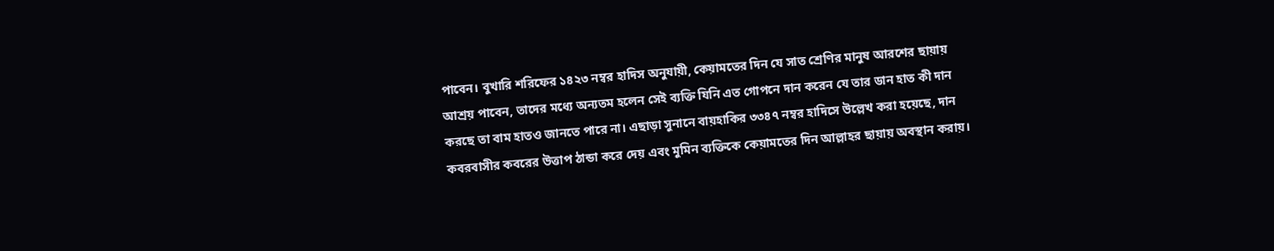পাবেন। বুখারি শরিফের ১৪২৩ নম্বর হাদিস অনুযায়ী, কেয়ামতের দিন যে সাত শ্রেণির মানুষ আরশের ছায়ায় আশ্রয় পাবেন, তাদের মধ্যে অন্যতম হলেন সেই ব্যক্তি যিনি এত গোপনে দান করেন যে তার ডান হাত কী দান করছে তা বাম হাতও জানতে পারে না। এছাড়া সুনানে বায়হাকির ৩৩৪৭ নম্বর হাদিসে উল্লেখ করা হয়েছে, দান কবরবাসীর কবরের উত্তাপ ঠান্ডা করে দেয় এবং মুমিন ব্যক্তিকে কেয়ামতের দিন আল্লাহর ছায়ায় অবস্থান করায়।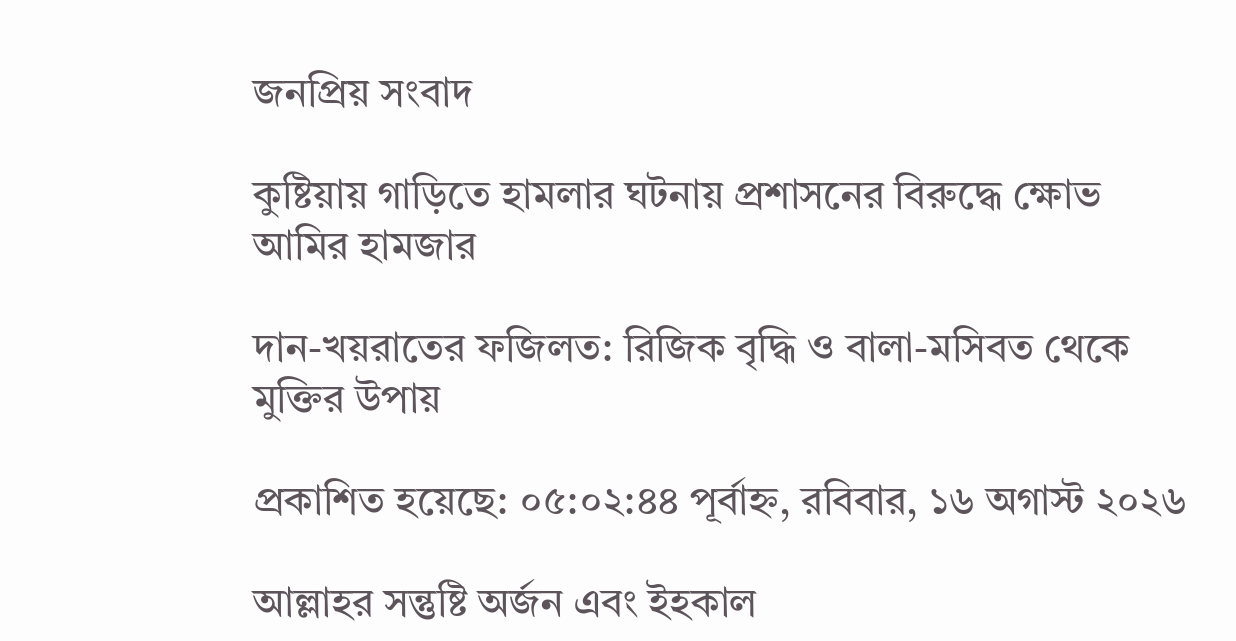জনপ্রিয় সংবাদ

কুষ্টিয়ায় গাড়িতে হামলার ঘটনায় প্রশাসনের বিরুদ্ধে ক্ষোভ আমির হামজার

দান-খয়রাতের ফজিলত: রিজিক বৃদ্ধি ও বালা-মসিবত থেকে মুক্তির উপায়

প্রকাশিত হয়েছে: ০৫:০২:৪৪ পূর্বাহ্ন, রবিবার, ১৬ অগাস্ট ২০২৬

আল্লাহর সন্তুষ্টি অর্জন এবং ইহকাল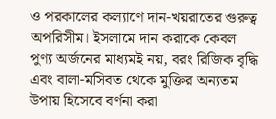ও পরকালের কল্যাণে দান-খয়রাতের গুরুত্ব অপরিসীম। ইসলামে দান করাকে কেবল পুণ্য অর্জনের মাধ্যমই নয়, বরং রিজিক বৃদ্ধি এবং বালা-মসিবত থেকে মুক্তির অন্যতম উপায় হিসেবে বর্ণনা করা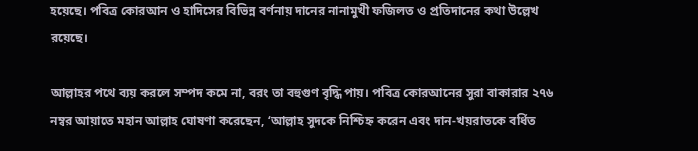হয়েছে। পবিত্র কোরআন ও হাদিসের বিভিন্ন বর্ণনায় দানের নানামুখী ফজিলত ও প্রতিদানের কথা উল্লেখ রয়েছে।

আল্লাহর পথে ব্যয় করলে সম্পদ কমে না, বরং তা বহুগুণ বৃদ্ধি পায়। পবিত্র কোরআনের সুরা বাকারার ২৭৬ নম্বর আয়াতে মহান আল্লাহ ঘোষণা করেছেন, ‘আল্লাহ সুদকে নিশ্চিহ্ন করেন এবং দান-খয়রাতকে বর্ধিত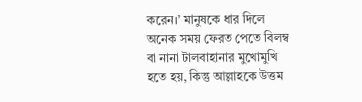করেন।’ মানুষকে ধার দিলে অনেক সময় ফেরত পেতে বিলম্ব বা নানা টালবাহানার মুখোমুখি হতে হয়, কিন্তু আল্লাহকে উত্তম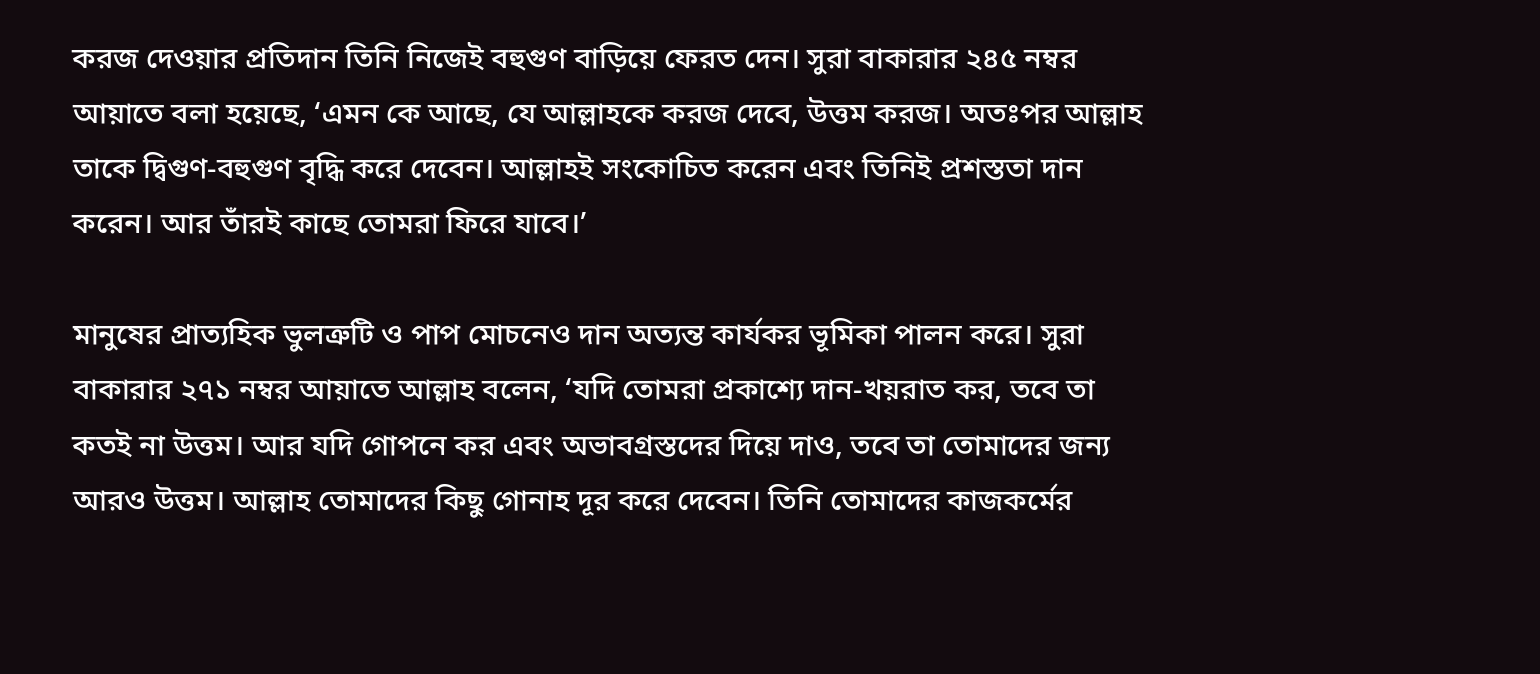করজ দেওয়ার প্রতিদান তিনি নিজেই বহুগুণ বাড়িয়ে ফেরত দেন। সুরা বাকারার ২৪৫ নম্বর আয়াতে বলা হয়েছে, ‘এমন কে আছে, যে আল্লাহকে করজ দেবে, উত্তম করজ। অতঃপর আল্লাহ তাকে দ্বিগুণ-বহুগুণ বৃদ্ধি করে দেবেন। আল্লাহই সংকোচিত করেন এবং তিনিই প্রশস্ততা দান করেন। আর তাঁরই কাছে তোমরা ফিরে যাবে।’

মানুষের প্রাত্যহিক ভুলত্রুটি ও পাপ মোচনেও দান অত্যন্ত কার্যকর ভূমিকা পালন করে। সুরা বাকারার ২৭১ নম্বর আয়াতে আল্লাহ বলেন, ‘যদি তোমরা প্রকাশ্যে দান-খয়রাত কর, তবে তা কতই না উত্তম। আর যদি গোপনে কর এবং অভাবগ্রস্তদের দিয়ে দাও, তবে তা তোমাদের জন্য আরও উত্তম। আল্লাহ তোমাদের কিছু গোনাহ দূর করে দেবেন। তিনি তোমাদের কাজকর্মের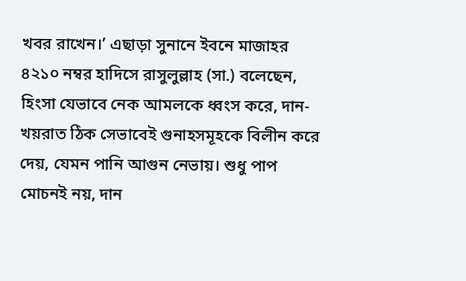খবর রাখেন।’ এছাড়া সুনানে ইবনে মাজাহর ৪২১০ নম্বর হাদিসে রাসুলুল্লাহ (সা.) বলেছেন, হিংসা যেভাবে নেক আমলকে ধ্বংস করে, দান-খয়রাত ঠিক সেভাবেই গুনাহসমূহকে বিলীন করে দেয়, যেমন পানি আগুন নেভায়। শুধু পাপ মোচনই নয়, দান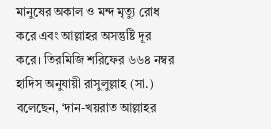মানুষের অকাল ও মন্দ মৃত্যু রোধ করে এবং আল্লাহর অসন্তুষ্টি দূর করে। তিরমিজি শরিফের ৬৬৪ নম্বর হাদিস অনুযায়ী রাসুলুল্লাহ (সা.) বলেছেন, ‘দান-খয়রাত আল্লাহর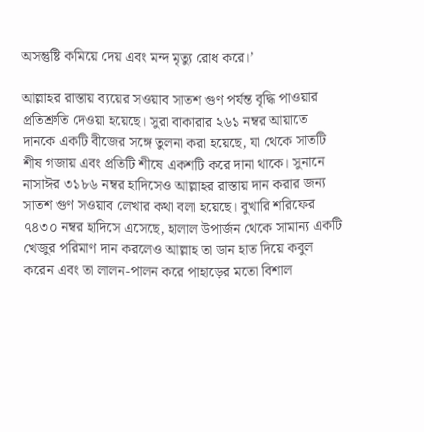অসন্তুষ্টি কমিয়ে দেয় এবং মন্দ মৃত্যু রোধ করে।’

আল্লাহর রাস্তায় ব্যয়ের সওয়াব সাতশ গুণ পর্যন্ত বৃদ্ধি পাওয়ার প্রতিশ্রুতি দেওয়া হয়েছে। সুরা বাকারার ২৬১ নম্বর আয়াতে দানকে একটি বীজের সঙ্গে তুলনা করা হয়েছে, যা থেকে সাতটি শীষ গজায় এবং প্রতিটি শীষে একশটি করে দানা থাকে। সুনানে নাসাঈর ৩১৮৬ নম্বর হাদিসেও আল্লাহর রাস্তায় দান করার জন্য সাতশ গুণ সওয়াব লেখার কথা বলা হয়েছে। বুখারি শরিফের ৭৪৩০ নম্বর হাদিসে এসেছে, হালাল উপার্জন থেকে সামান্য একটি খেজুর পরিমাণ দান করলেও আল্লাহ তা ডান হাত দিয়ে কবুল করেন এবং তা লালন-পালন করে পাহাড়ের মতো বিশাল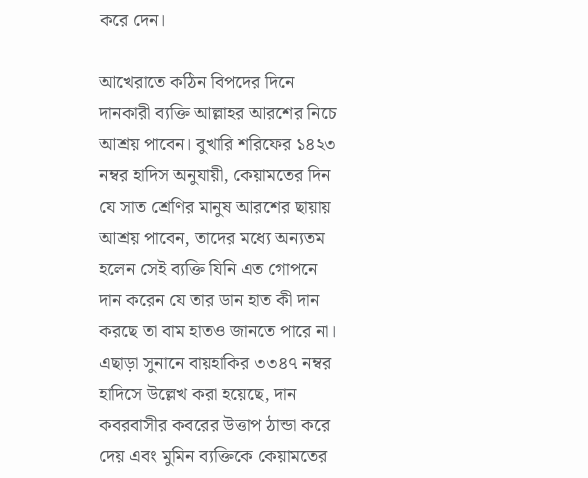করে দেন।

আখেরাতে কঠিন বিপদের দিনে দানকারী ব্যক্তি আল্লাহর আরশের নিচে আশ্রয় পাবেন। বুখারি শরিফের ১৪২৩ নম্বর হাদিস অনুযায়ী, কেয়ামতের দিন যে সাত শ্রেণির মানুষ আরশের ছায়ায় আশ্রয় পাবেন, তাদের মধ্যে অন্যতম হলেন সেই ব্যক্তি যিনি এত গোপনে দান করেন যে তার ডান হাত কী দান করছে তা বাম হাতও জানতে পারে না। এছাড়া সুনানে বায়হাকির ৩৩৪৭ নম্বর হাদিসে উল্লেখ করা হয়েছে, দান কবরবাসীর কবরের উত্তাপ ঠান্ডা করে দেয় এবং মুমিন ব্যক্তিকে কেয়ামতের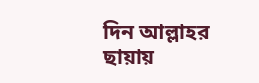দিন আল্লাহর ছায়ায়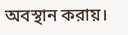অবস্থান করায়।